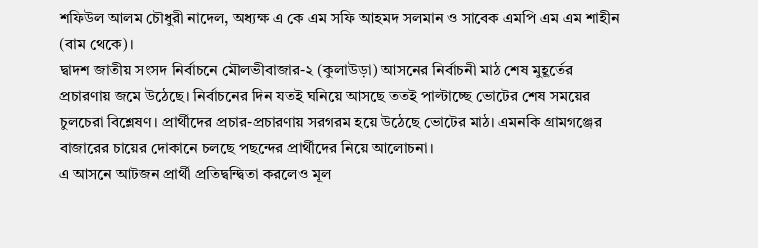শফিউল আলম চৌধুরী নাদেল, অধ্যক্ষ এ কে এম সফি আহমদ সলমান ও সাবেক এমপি এম এম শাহীন (বাম থেকে)।
দ্বাদশ জাতীয় সংসদ নির্বাচনে মৌলভীবাজার-২ (কুলাউড়া) আসনের নির্বাচনী মাঠ শেষ মুহূর্তের প্রচারণায় জমে উঠেছে। নির্বাচনের দিন যতই ঘনিয়ে আসছে ততই পাল্টাচ্ছে ভোটের শেষ সময়ের চুলচেরা বিশ্লেষণ। প্রার্থীদের প্রচার-প্রচারণায় সরগরম হয়ে উঠেছে ভোটের মাঠ। এমনকি গ্রামগঞ্জের বাজারের চায়ের দোকানে চলছে পছন্দের প্রার্থীদের নিয়ে আলোচনা।
এ আসনে আটজন প্রার্থী প্রতিদ্বন্দ্বিতা করলেও মূল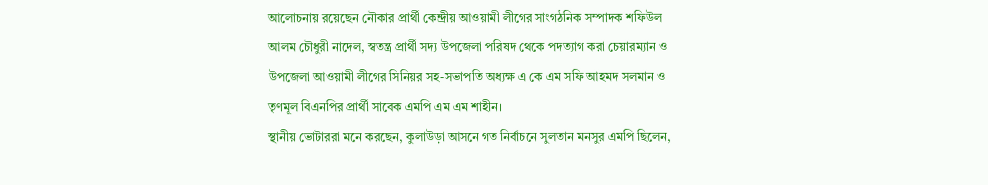আলোচনায় রয়েছেন নৌকার প্রার্থী কেন্দ্রীয় আওয়ামী লীগের সাংগঠনিক সম্পাদক শফিউল আলম চৌধুরী নাদেল, স্বতন্ত্র প্রার্থী সদ্য উপজেলা পরিষদ থেকে পদত্যাগ করা চেয়ারম্যান ও উপজেলা আওয়ামী লীগের সিনিয়র সহ-সভাপতি অধ্যক্ষ এ কে এম সফি আহমদ সলমান ও তৃণমূল বিএনপির প্রার্থী সাবেক এমপি এম এম শাহীন।
স্থানীয় ভোটাররা মনে করছেন, কুলাউড়া আসনে গত নির্বাচনে সুলতান মনসুর এমপি ছিলেন,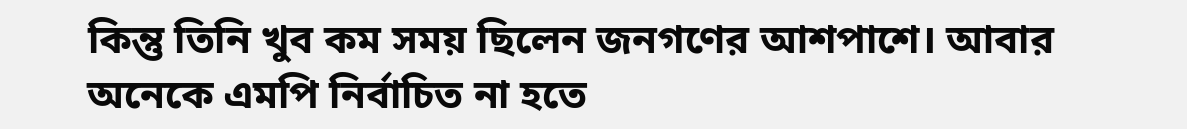কিন্তু তিনি খুব কম সময় ছিলেন জনগণের আশপাশে। আবার অনেকে এমপি নির্বাচিত না হতে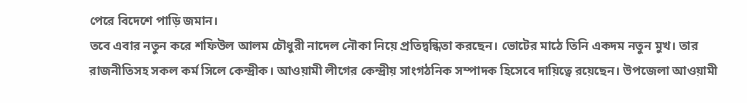পেরে বিদেশে পাড়ি জমান।
তবে এবার নতুন করে শফিউল আলম চৌধুরী নাদেল নৌকা নিয়ে প্রতিদ্বন্ধিতা করছেন। ভোটের মাঠে তিনি একদম নতুন মুখ। তার রাজনীতিসহ সকল কর্ম সিলে কেন্দ্রীক। আওয়ামী লীগের কেন্দ্রীয় সাংগঠনিক সম্পাদক হিসেবে দায়িত্বে রয়েছেন। উপজেলা আওয়ামী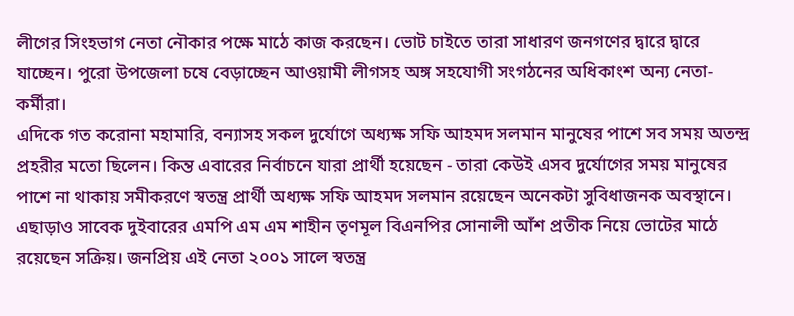লীগের সিংহভাগ নেতা নৌকার পক্ষে মাঠে কাজ করছেন। ভোট চাইতে তারা সাধারণ জনগণের দ্বারে দ্বারে যাচ্ছেন। পুরো উপজেলা চষে বেড়াচ্ছেন আওয়ামী লীগসহ অঙ্গ সহযোগী সংগঠনের অধিকাংশ অন্য নেতা-কর্মীরা।
এদিকে গত করোনা মহামারি, বন্যাসহ সকল দুর্যোগে অধ্যক্ষ সফি আহমদ সলমান মানুষের পাশে সব সময় অতন্দ্র প্রহরীর মতো ছিলেন। কিন্ত এবারের নির্বাচনে যারা প্রার্থী হয়েছেন - তারা কেউই এসব দুর্যোগের সময় মানুষের পাশে না থাকায় সমীকরণে স্বতন্ত্র প্রার্থী অধ্যক্ষ সফি আহমদ সলমান রয়েছেন অনেকটা সুবিধাজনক অবস্থানে।
এছাড়াও সাবেক দুইবারের এমপি এম এম শাহীন তৃণমূল বিএনপির সোনালী আঁশ প্রতীক নিয়ে ভোটের মাঠে রয়েছেন সক্রিয়। জনপ্রিয় এই নেতা ২০০১ সালে স্বতন্ত্র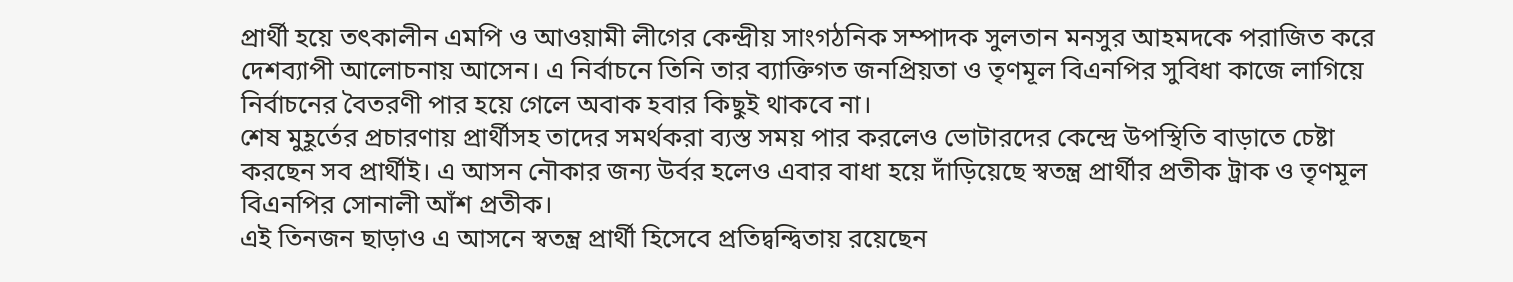প্রার্থী হয়ে তৎকালীন এমপি ও আওয়ামী লীগের কেন্দ্রীয় সাংগঠনিক সম্পাদক সুলতান মনসুর আহমদকে পরাজিত করে দেশব্যাপী আলোচনায় আসেন। এ নির্বাচনে তিনি তার ব্যাক্তিগত জনপ্রিয়তা ও তৃণমূল বিএনপির সুবিধা কাজে লাগিয়ে নির্বাচনের বৈতরণী পার হয়ে গেলে অবাক হবার কিছুই থাকবে না।
শেষ মুহূর্তের প্রচারণায় প্রার্থীসহ তাদের সমর্থকরা ব্যস্ত সময় পার করলেও ভোটারদের কেন্দ্রে উপস্থিতি বাড়াতে চেষ্টা করছেন সব প্রার্থীই। এ আসন নৌকার জন্য উর্বর হলেও এবার বাধা হয়ে দাঁড়িয়েছে স্বতন্ত্র প্রার্থীর প্রতীক ট্রাক ও তৃণমূল বিএনপির সোনালী আঁশ প্রতীক।
এই তিনজন ছাড়াও এ আসনে স্বতন্ত্র প্রার্থী হিসেবে প্রতিদ্বন্দ্বিতায় রয়েছেন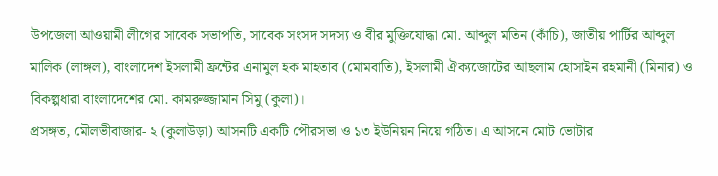উপজেলা আওয়ামী লীগের সাবেক সভাপতি, সাবেক সংসদ সদস্য ও বীর মুক্তিযোদ্ধা মো. আব্দুল মতিন (কাঁচি), জাতীয় পার্টির আব্দুল মালিক (লাঙ্গল), বাংলাদেশ ইসলামী ফ্রন্টের এনামুল হক মাহতাব (মোমবাতি), ইসলামী ঐক্যজোটের আছলাম হোসাইন রহমানী (মিনার) ও বিকল্পধারা বাংলাদেশের মো. কামরুজ্জামান সিমু (কুলা)।
প্রসঙ্গত, মৌলভীবাজার- ২ (কুলাউড়া) আসনটি একটি পৌরসভা ও ১৩ ইউনিয়ন নিয়ে গঠিত। এ আসনে মোট ভোটার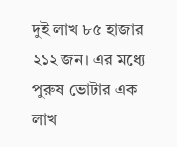দুই লাখ ৮৫ হাজার ২১২ জন। এর মধ্যে পুরুষ ভোটার এক লাখ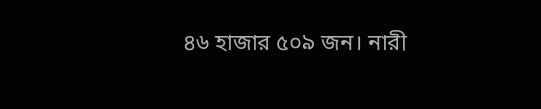৪৬ হাজার ৫০৯ জন। নারী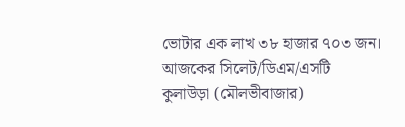ভোটার এক লাখ ৩৮ হাজার ৭০৩ জন।
আজকের সিলেট/ডিএম/এসটি
কুলাউড়া (মৌলভীবাজার)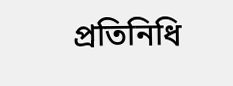প্রতিনিধি